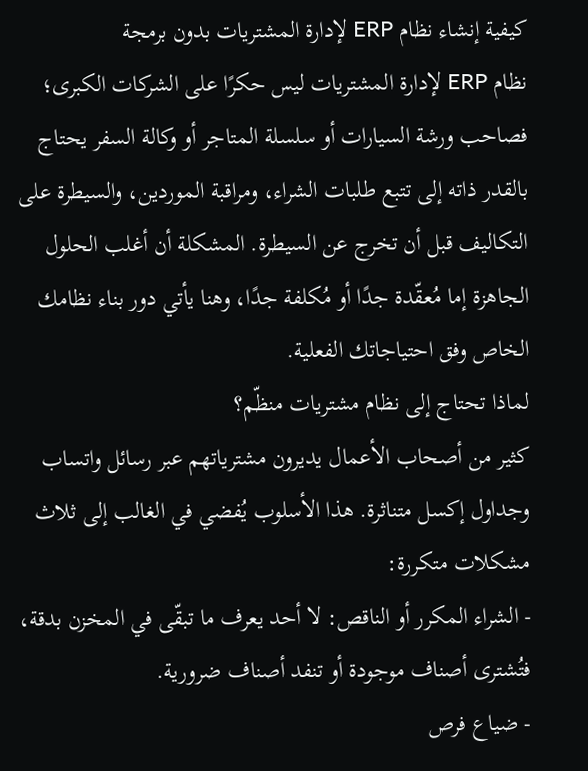كيفية إنشاء نظام ERP لإدارة المشتريات بدون برمجة
نظام ERP لإدارة المشتريات ليس حكرًا على الشركات الكبرى؛ فصاحب ورشة السيارات أو سلسلة المتاجر أو وكالة السفر يحتاج بالقدر ذاته إلى تتبع طلبات الشراء، ومراقبة الموردين، والسيطرة على التكاليف قبل أن تخرج عن السيطرة. المشكلة أن أغلب الحلول الجاهزة إما مُعقّدة جدًا أو مُكلفة جدًا، وهنا يأتي دور بناء نظامك الخاص وفق احتياجاتك الفعلية.
لماذا تحتاج إلى نظام مشتريات منظّم؟
كثير من أصحاب الأعمال يديرون مشترياتهم عبر رسائل واتساب وجداول إكسل متناثرة. هذا الأسلوب يُفضي في الغالب إلى ثلاث مشكلات متكررة:
- الشراء المكرر أو الناقص: لا أحد يعرف ما تبقّى في المخزن بدقة، فتُشترى أصناف موجودة أو تنفد أصناف ضرورية.
- ضياع فرص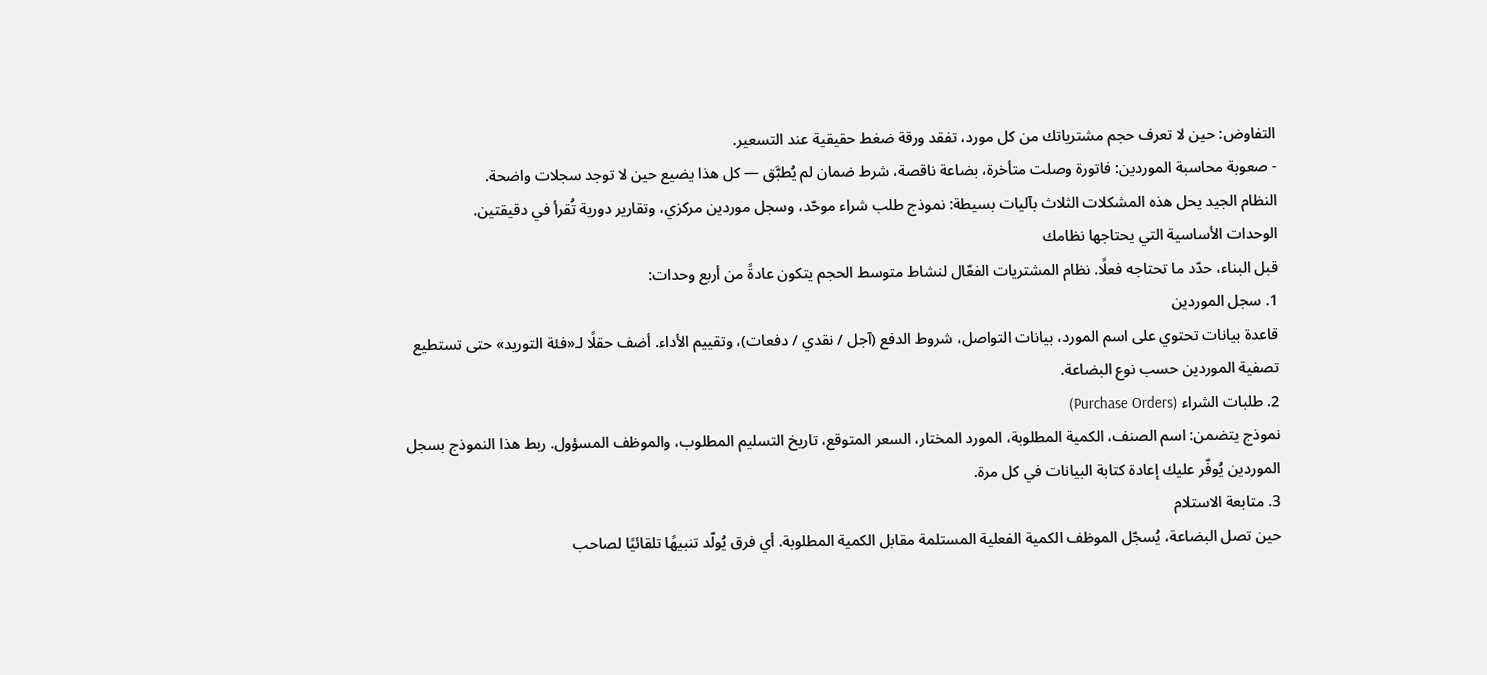التفاوض: حين لا تعرف حجم مشترياتك من كل مورد، تفقد ورقة ضغط حقيقية عند التسعير.
- صعوبة محاسبة الموردين: فاتورة وصلت متأخرة، بضاعة ناقصة، شرط ضمان لم يُطبَّق — كل هذا يضيع حين لا توجد سجلات واضحة.
النظام الجيد يحل هذه المشكلات الثلاث بآليات بسيطة: نموذج طلب شراء موحّد، وسجل موردين مركزي، وتقارير دورية تُقرأ في دقيقتين.
الوحدات الأساسية التي يحتاجها نظامك
قبل البناء، حدّد ما تحتاجه فعلًا. نظام المشتريات الفعّال لنشاط متوسط الحجم يتكون عادةً من أربع وحدات:
1. سجل الموردين
قاعدة بيانات تحتوي على اسم المورد، بيانات التواصل، شروط الدفع (آجل / نقدي / دفعات)، وتقييم الأداء. أضف حقلًا لـ«فئة التوريد» حتى تستطيع تصفية الموردين حسب نوع البضاعة.
2. طلبات الشراء (Purchase Orders)
نموذج يتضمن: اسم الصنف، الكمية المطلوبة، المورد المختار، السعر المتوقع، تاريخ التسليم المطلوب، والموظف المسؤول. ربط هذا النموذج بسجل الموردين يُوفّر عليك إعادة كتابة البيانات في كل مرة.
3. متابعة الاستلام
حين تصل البضاعة، يُسجّل الموظف الكمية الفعلية المستلمة مقابل الكمية المطلوبة. أي فرق يُولّد تنبيهًا تلقائيًا لصاحب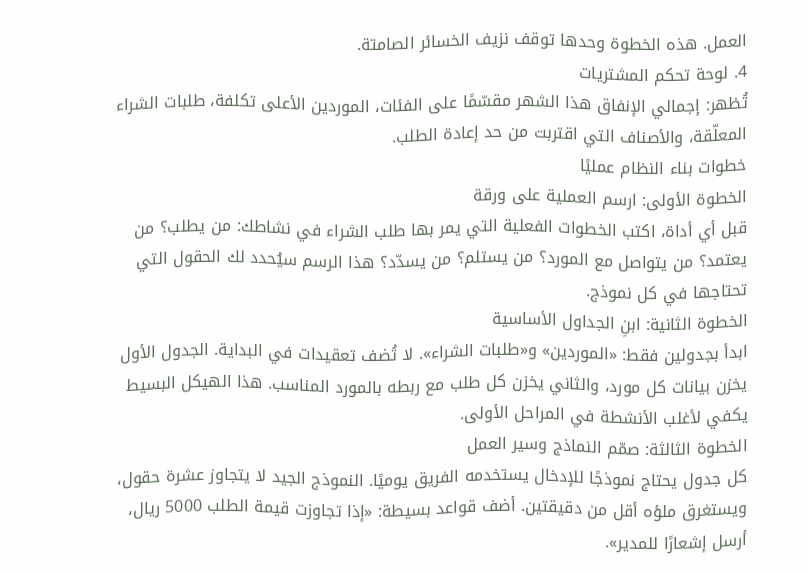العمل. هذه الخطوة وحدها توقف نزيف الخسائر الصامتة.
4. لوحة تحكم المشتريات
تُظهر: إجمالي الإنفاق هذا الشهر مقسّمًا على الفئات، الموردين الأعلى تكلفة، طلبات الشراء المعلّقة، والأصناف التي اقتربت من حد إعادة الطلب.
خطوات بناء النظام عمليًا
الخطوة الأولى: ارسم العملية على ورقة
قبل أي أداة، اكتب الخطوات الفعلية التي يمر بها طلب الشراء في نشاطك: من يطلب؟ من يعتمد؟ من يتواصل مع المورد؟ من يستلم؟ من يسدّد؟ هذا الرسم سيُحدد لك الحقول التي تحتاجها في كل نموذج.
الخطوة الثانية: ابنِ الجداول الأساسية
ابدأ بجدولين فقط: «الموردين» و«طلبات الشراء». لا تُضف تعقيدات في البداية. الجدول الأول يخزن بيانات كل مورد، والثاني يخزن كل طلب مع ربطه بالمورد المناسب. هذا الهيكل البسيط يكفي لأغلب الأنشطة في المراحل الأولى.
الخطوة الثالثة: صمّم النماذج وسير العمل
كل جدول يحتاج نموذجًا للإدخال يستخدمه الفريق يوميًا. النموذج الجيد لا يتجاوز عشرة حقول، ويستغرق ملؤه أقل من دقيقتين. أضف قواعد بسيطة: «إذا تجاوزت قيمة الطلب 5000 ريال، أرسل إشعارًا للمدير».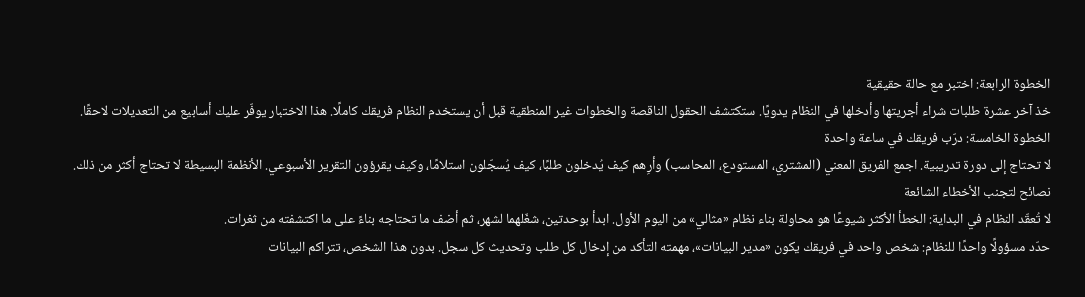الخطوة الرابعة: اختبر مع حالة حقيقية
خذ آخر عشرة طلبات شراء أجريتها وأدخلها في النظام يدويًا. ستكتشف الحقول الناقصة والخطوات غير المنطقية قبل أن يستخدم النظام فريقك كاملًا. هذا الاختبار يوفّر عليك أسابيع من التعديلات لاحقًا.
الخطوة الخامسة: درّب فريقك في ساعة واحدة
لا تحتاج إلى دورة تدريبية. اجمع الفريق المعني (المشتري، المستودع، المحاسب) وأرِهم كيف يُدخلون طلبًا، كيف يُسجّلون استلامًا، وكيف يقرؤون التقرير الأسبوعي. الأنظمة البسيطة لا تحتاج أكثر من ذلك.
نصائح لتجنب الأخطاء الشائعة
لا تُعقّد النظام في البداية: الخطأ الأكثر شيوعًا هو محاولة بناء نظام «مثالي» من اليوم الأول. ابدأ بوحدتين، شغّلهما لشهر، ثم أضف ما تحتاجه بناءً على ما اكتشفته من ثغرات.
حدّد مسؤولًا واحدًا للنظام: شخص واحد في فريقك يكون «مدير البيانات»، مهمته التأكد من إدخال كل طلب وتحديث كل سجل. بدون هذا الشخص، تتراكم البيانات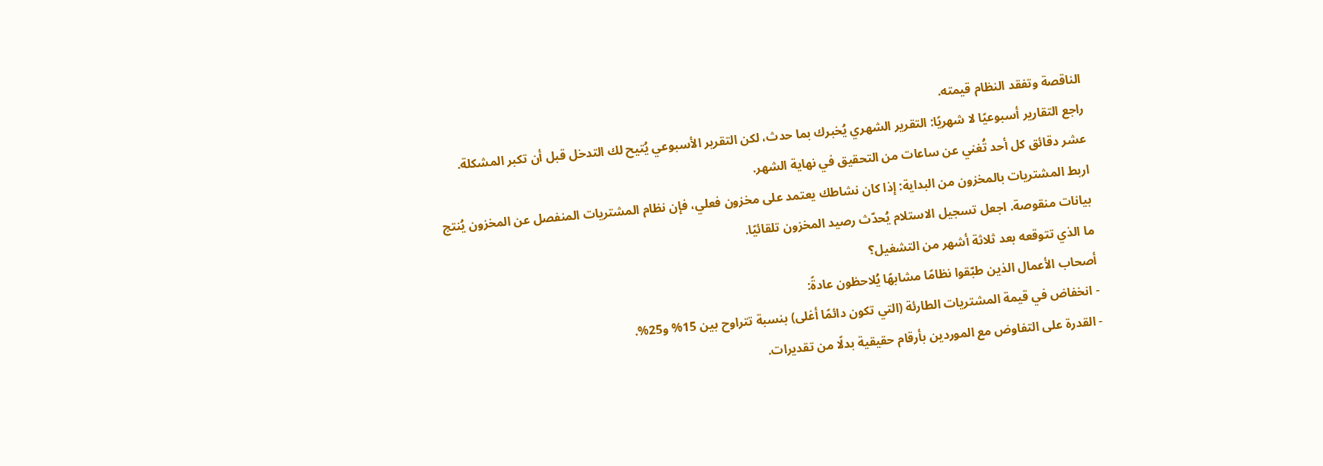الناقصة وتفقد النظام قيمته.
راجع التقارير أسبوعيًا لا شهريًا: التقرير الشهري يُخبرك بما حدث، لكن التقرير الأسبوعي يُتيح لك التدخل قبل أن تكبر المشكلة. عشر دقائق كل أحد تُغني عن ساعات من التحقيق في نهاية الشهر.
اربط المشتريات بالمخزون من البداية: إذا كان نشاطك يعتمد على مخزون فعلي، فإن نظام المشتريات المنفصل عن المخزون يُنتج بيانات منقوصة. اجعل تسجيل الاستلام يُحدّث رصيد المخزون تلقائيًا.
ما الذي تتوقعه بعد ثلاثة أشهر من التشغيل؟
أصحاب الأعمال الذين طبّقوا نظامًا مشابهًا يُلاحظون عادةً:
- انخفاض في قيمة المشتريات الطارئة (التي تكون دائمًا أغلى) بنسبة تتراوح بين 15% و25%.
- القدرة على التفاوض مع الموردين بأرقام حقيقية بدلًا من تقديرات.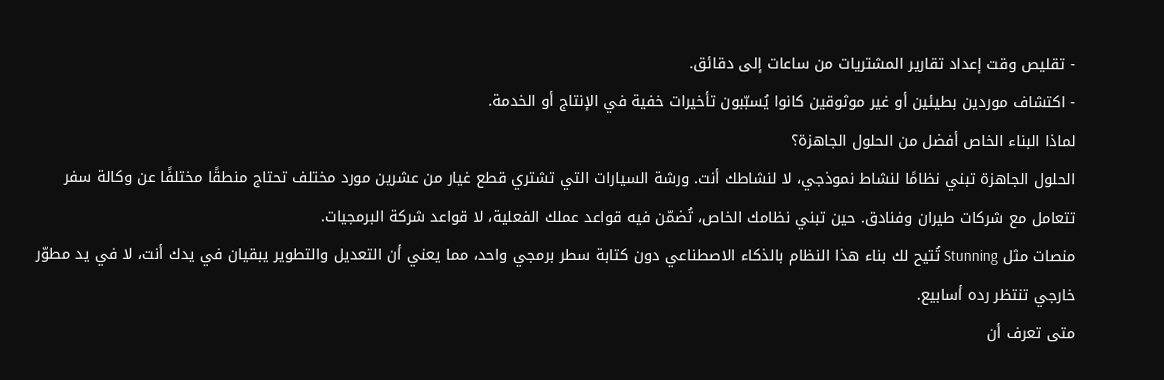- تقليص وقت إعداد تقارير المشتريات من ساعات إلى دقائق.
- اكتشاف موردين بطيئين أو غير موثوقين كانوا يُسبّبون تأخيرات خفية في الإنتاج أو الخدمة.
لماذا البناء الخاص أفضل من الحلول الجاهزة؟
الحلول الجاهزة تبني نظامًا لنشاط نموذجي، لا لنشاطك أنت. ورشة السيارات التي تشتري قطع غيار من عشرين مورد مختلف تحتاج منطقًا مختلفًا عن وكالة سفر تتعامل مع شركات طيران وفنادق. حين تبني نظامك الخاص، تُضمّن فيه قواعد عملك الفعلية، لا قواعد شركة البرمجيات.
منصات مثل Stunning تُتيح لك بناء هذا النظام بالذكاء الاصطناعي دون كتابة سطر برمجي واحد، مما يعني أن التعديل والتطوير يبقيان في يدك أنت، لا في يد مطوّر خارجي تنتظر رده أسابيع.
متى تعرف أن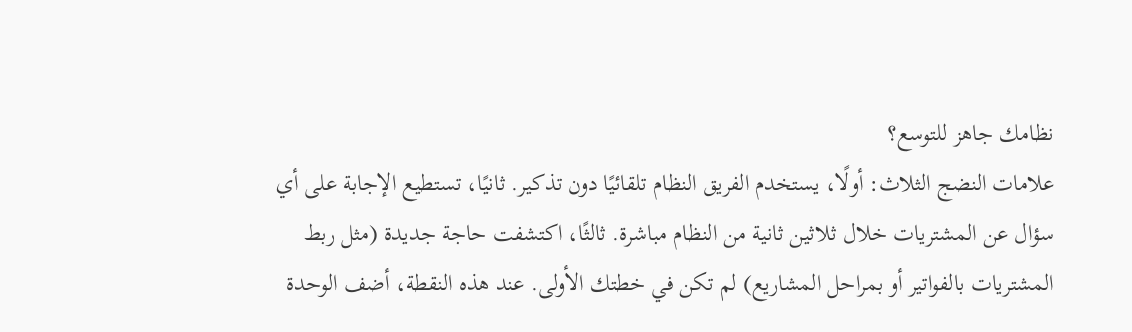نظامك جاهز للتوسع؟
علامات النضج الثلاث: أولًا، يستخدم الفريق النظام تلقائيًا دون تذكير. ثانيًا، تستطيع الإجابة على أي سؤال عن المشتريات خلال ثلاثين ثانية من النظام مباشرة. ثالثًا، اكتشفت حاجة جديدة (مثل ربط المشتريات بالفواتير أو بمراحل المشاريع) لم تكن في خطتك الأولى. عند هذه النقطة، أضف الوحدة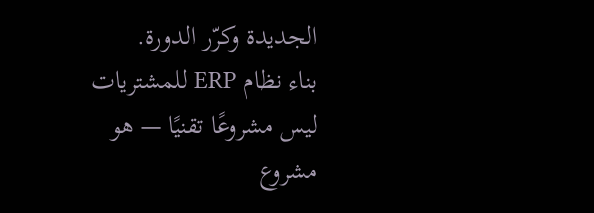الجديدة وكرّر الدورة.
بناء نظام ERP للمشتريات ليس مشروعًا تقنيًا — هو مشروع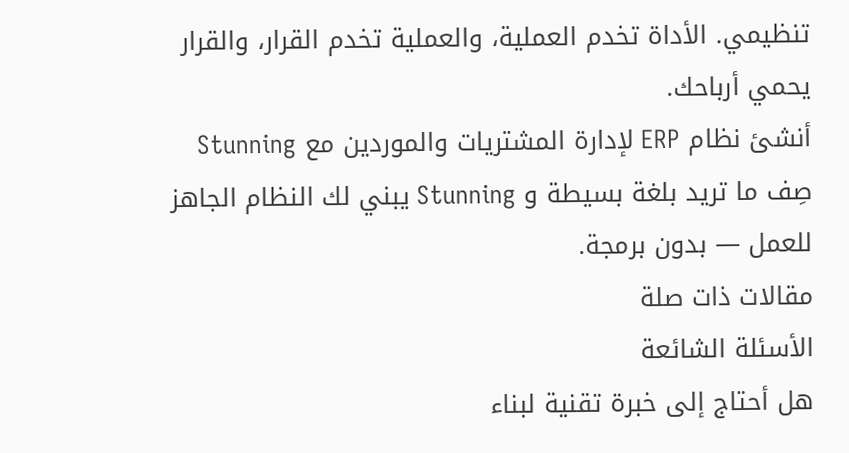تنظيمي. الأداة تخدم العملية، والعملية تخدم القرار، والقرار يحمي أرباحك.
أنشئ نظام ERP لإدارة المشتريات والموردين مع Stunning
صِف ما تريد بلغة بسيطة و Stunning يبني لك النظام الجاهز للعمل — بدون برمجة.
مقالات ذات صلة
الأسئلة الشائعة
هل أحتاج إلى خبرة تقنية لبناء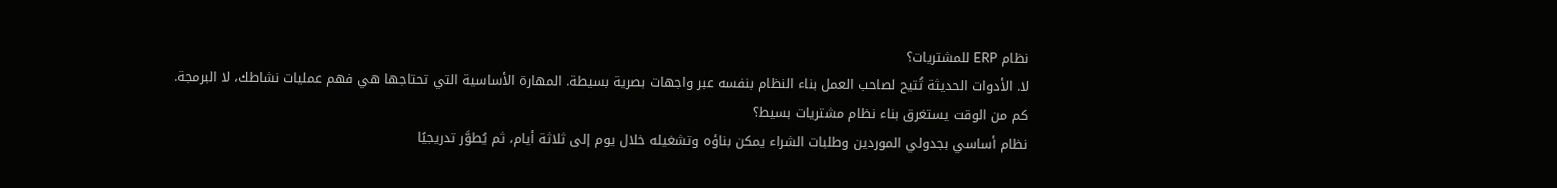نظام ERP للمشتريات؟
لا. الأدوات الحديثة تُتيح لصاحب العمل بناء النظام بنفسه عبر واجهات بصرية بسيطة. المهارة الأساسية التي تحتاجها هي فهم عمليات نشاطك، لا البرمجة.
كم من الوقت يستغرق بناء نظام مشتريات بسيط؟
نظام أساسي بجدولي الموردين وطلبات الشراء يمكن بناؤه وتشغيله خلال يوم إلى ثلاثة أيام، ثم يُطوَّر تدريجيًا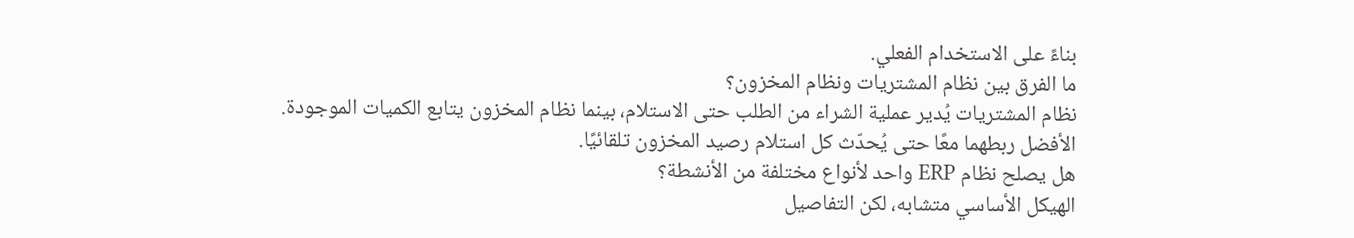بناءً على الاستخدام الفعلي.
ما الفرق بين نظام المشتريات ونظام المخزون؟
نظام المشتريات يُدير عملية الشراء من الطلب حتى الاستلام، بينما نظام المخزون يتابع الكميات الموجودة. الأفضل ربطهما معًا حتى يُحدّث كل استلام رصيد المخزون تلقائيًا.
هل يصلح نظام ERP واحد لأنواع مختلفة من الأنشطة؟
الهيكل الأساسي متشابه، لكن التفاصيل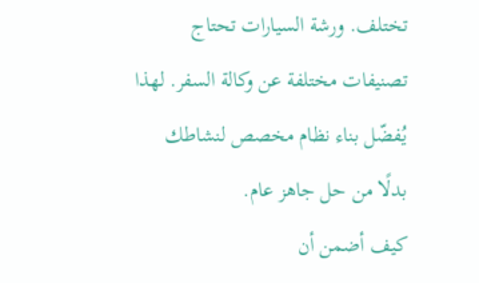تختلف. ورشة السيارات تحتاج تصنيفات مختلفة عن وكالة السفر. لهذا يُفضّل بناء نظام مخصص لنشاطك بدلًا من حل جاهز عام.
كيف أضمن أن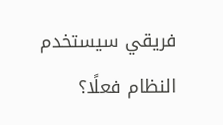فريقي سيستخدم النظام فعلًا؟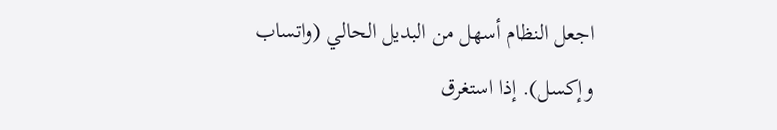اجعل النظام أسهل من البديل الحالي (واتساب وإكسل). إذا استغرق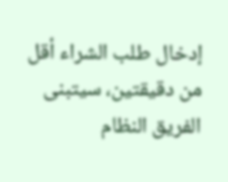إدخال طلب الشراء أقل من دقيقتين، سيتبنى الفريق النظام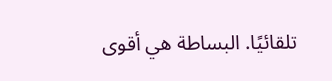تلقائيًا. البساطة هي أقوى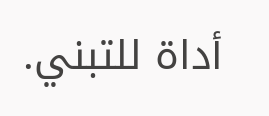أداة للتبني.